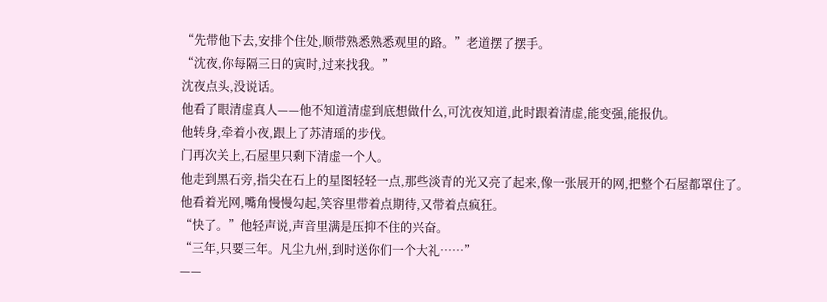“先带他下去,安排个住处,顺带熟悉熟悉观里的路。”老道摆了摆手。
“沈夜,你每隔三日的寅时,过来找我。”
沈夜点头,没说话。
他看了眼清虚真人——他不知道清虚到底想做什么,可沈夜知道,此时跟着清虚,能变强,能报仇。
他转身,牵着小夜,跟上了苏清瑶的步伐。
门再次关上,石屋里只剩下清虚一个人。
他走到黑石旁,指尖在石上的星图轻轻一点,那些淡青的光又亮了起来,像一张展开的网,把整个石屋都罩住了。
他看着光网,嘴角慢慢勾起,笑容里带着点期待,又带着点疯狂。
“快了。”他轻声说,声音里满是压抑不住的兴奋。
“三年,只要三年。凡尘九州,到时送你们一个大礼……”
——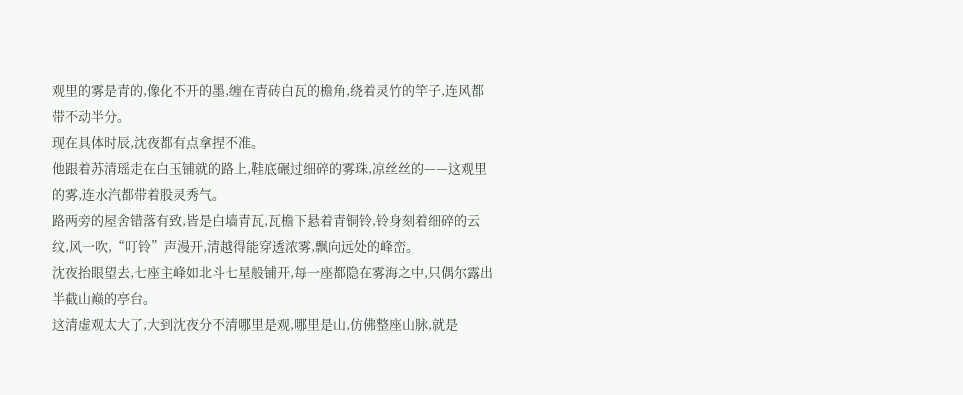观里的雾是青的,像化不开的墨,缠在青砖白瓦的檐角,绕着灵竹的竿子,连风都带不动半分。
现在具体时辰,沈夜都有点拿捏不准。
他跟着苏清瑶走在白玉铺就的路上,鞋底碾过细碎的雾珠,凉丝丝的——这观里的雾,连水汽都带着股灵秀气。
路两旁的屋舍错落有致,皆是白墙青瓦,瓦檐下悬着青铜铃,铃身刻着细碎的云纹,风一吹,“叮铃”声漫开,清越得能穿透浓雾,飘向远处的峰峦。
沈夜抬眼望去,七座主峰如北斗七星般铺开,每一座都隐在雾海之中,只偶尔露出半截山巅的亭台。
这清虚观太大了,大到沈夜分不清哪里是观,哪里是山,仿佛整座山脉,就是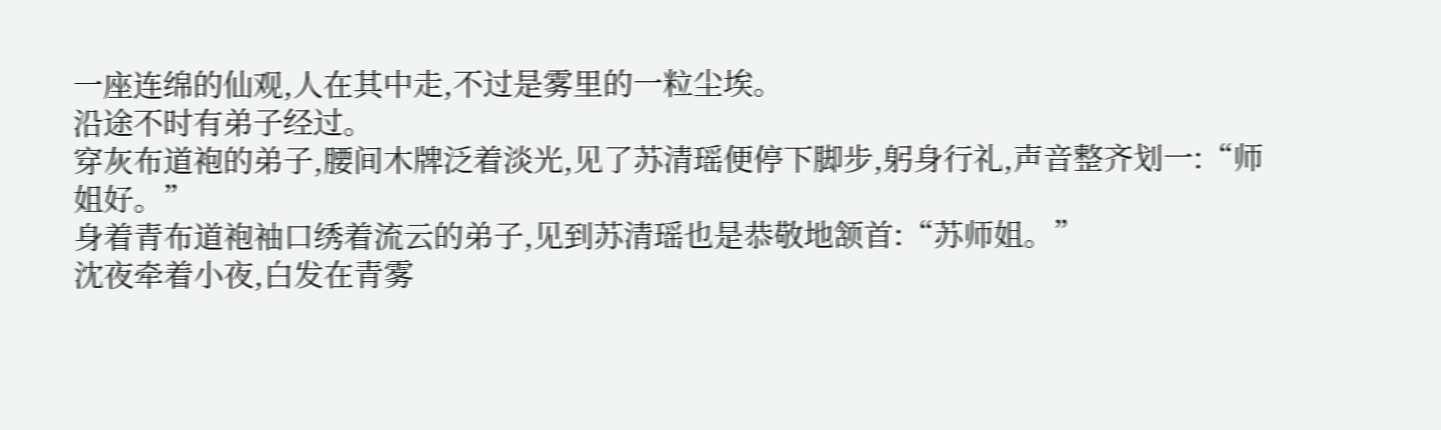一座连绵的仙观,人在其中走,不过是雾里的一粒尘埃。
沿途不时有弟子经过。
穿灰布道袍的弟子,腰间木牌泛着淡光,见了苏清瑶便停下脚步,躬身行礼,声音整齐划一:“师姐好。”
身着青布道袍袖口绣着流云的弟子,见到苏清瑶也是恭敬地颔首:“苏师姐。”
沈夜牵着小夜,白发在青雾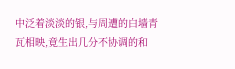中泛着淡淡的银,与周遭的白墙青瓦相映,竟生出几分不协调的和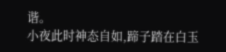谐。
小夜此时神态自如,蹄子踏在白玉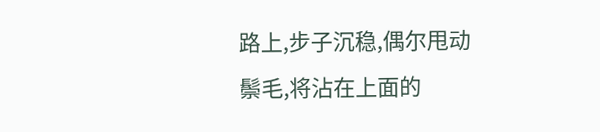路上,步子沉稳,偶尔甩动鬃毛,将沾在上面的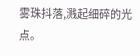雾珠抖落,溅起细碎的光点。